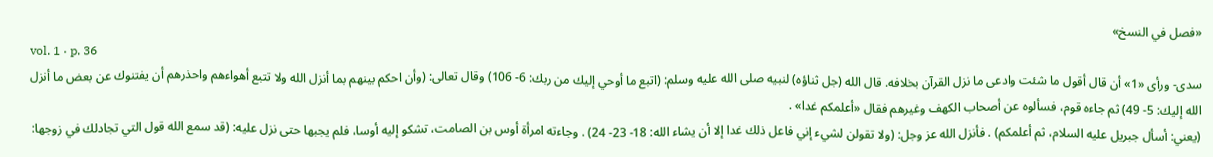«فصل في النسخ»
vol. 1 · p. 36
سدى- ورأى «1» أن قال أقول ما شئت وادعى ما نزل القرآن بخلافه. قال الله (جل ثناؤه) لنبيه صلى الله عليه وسلم: (اتبع ما أوحي إليك من ربك: 6- 106) وقال تعالى: (وأن احكم بينهم بما أنزل الله ولا تتبع أهواءهم واحذرهم أن يفتنوك عن بعض ما أنزل الله إليك: 5- 49) ثم جاءه قوم، فسألوه عن أصحاب الكهف وغيرهم فقال «أعلمكم غدا» .
(يعني: أسأل جبريل عليه السلام، ثم أعلمكم) . فأنزل الله عز وجل: (ولا تقولن لشيء إني فاعل ذلك غدا إلا أن يشاء الله: 18- 23- 24) . وجاءته امرأة أوس بن الصامت، تشكو إليه أوسا، فلم يجبها حتى نزل عليه: (قد سمع الله قول التي تجادلك في زوجها: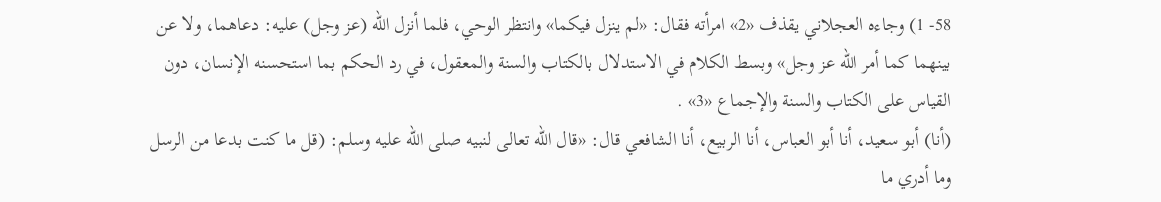58- 1) وجاءه العجلاني يقذف «2» امرأته فقال: «لم ينزل فيكما» وانتظر الوحي، فلما أنزل الله (عز وجل) عليه: دعاهما، ولا عن بينهما كما أمر الله عز وجل» وبسط الكلام في الاستدلال بالكتاب والسنة والمعقول، في رد الحكم بما استحسنه الإنسان، دون القياس على الكتاب والسنة والإجماع «3» .
(أنا) أبو سعيد، أنا أبو العباس، أنا الربيع، أنا الشافعي قال: «قال الله تعالى لنبيه صلى الله عليه وسلم: (قل ما كنت بدعا من الرسل وما أدري ما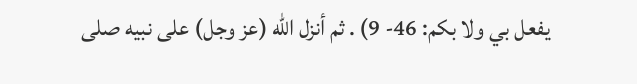يفعل بي ولا بكم: 46- 9) . ثم أنزل الله (عز وجل) على نبيه صلى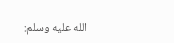الله عليه وسلم: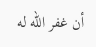أن غفر الله له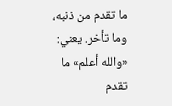ما تقدم من ذنبه، وما تأخر. يعني: «والله أعلم» ما تقدم